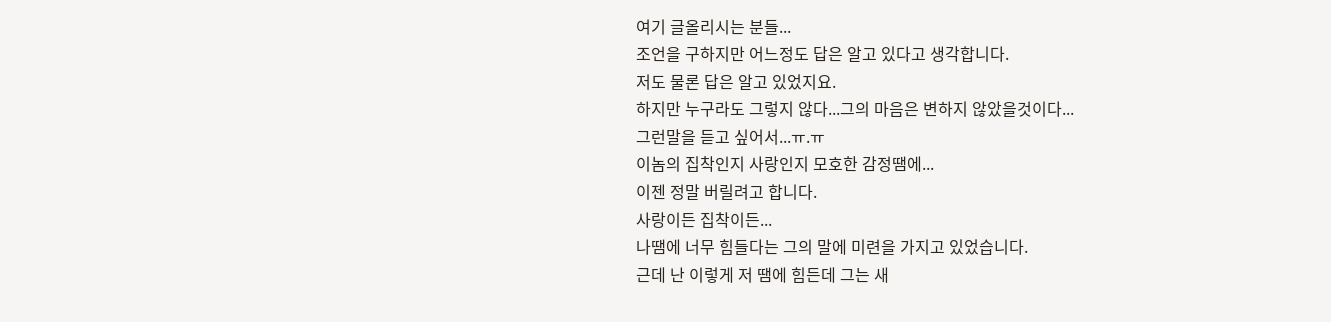여기 글올리시는 분들...
조언을 구하지만 어느정도 답은 알고 있다고 생각합니다.
저도 물론 답은 알고 있었지요.
하지만 누구라도 그렇지 않다...그의 마음은 변하지 않았을것이다...
그런말을 듣고 싶어서...ㅠ.ㅠ
이놈의 집착인지 사랑인지 모호한 감정땜에...
이젠 정말 버릴려고 합니다.
사랑이든 집착이든...
나땜에 너무 힘들다는 그의 말에 미련을 가지고 있었습니다.
근데 난 이렇게 저 땜에 힘든데 그는 새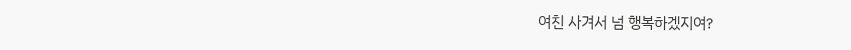여친 사겨서 넘 행복하겠지여?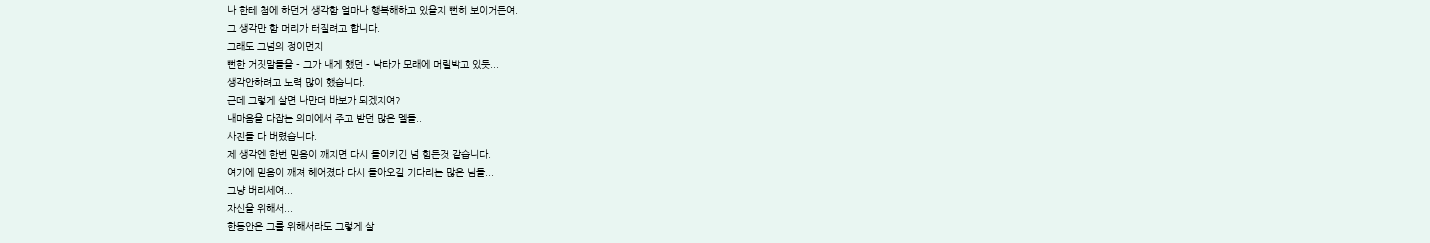나 한테 첨에 하던거 생각함 얼마나 행복해하고 있을지 뻔히 보이거든여.
그 생각만 함 머리가 터질려고 합니다.
그래도 그넘의 정이먼지
뻔한 거짓말들을 - 그가 내게 했던 - 낙타가 모래에 머릴박고 있듯...
생각안하려고 노력 많이 했습니다.
근데 그렇게 살면 나만더 바보가 되겠지여?
내마음을 다잡는 의미에서 주고 받던 많은 멜들..
사진들 다 버렸습니다.
제 생각엔 한번 믿음이 깨지면 다시 돌이키긴 넘 힘든것 같습니다.
여기에 믿음이 깨져 헤어졌다 다시 돌아오길 기다리는 많은 님들...
그냥 버리세여...
자신을 위해서...
한동안은 그를 위해서라도 그렇게 살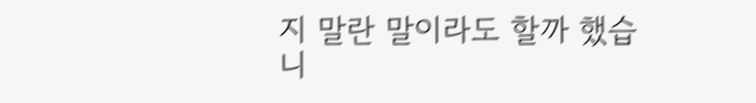지 말란 말이라도 할까 했습니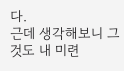다.
근데 생각해보니 그것도 내 미련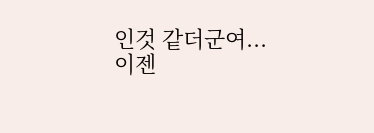인것 같더군여...
이젠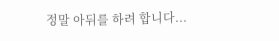정말 아뒤를 하려 합니다...